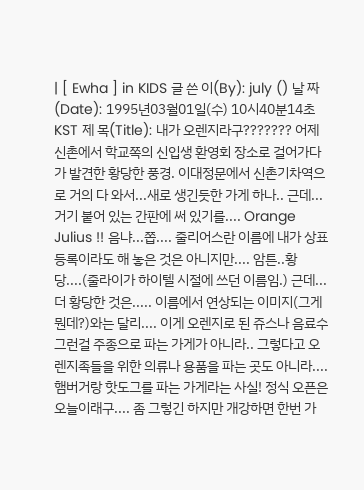| [ Ewha ] in KIDS 글 쓴 이(By): july () 날 짜 (Date): 1995년03월01일(수) 10시40분14초 KST 제 목(Title): 내가 오렌지라구??????? 어제 신촌에서 학교쪽의 신입생 환영회 장소로 걸어가다가 발견한 황당한 풍경. 이대정문에서 신촌기차역으로 거의 다 와서...새로 생긴듯한 가게 하나.. 근데...거기 붙어 있는 간판에 써 있기를.... Orange Julius !! 음냐...쫍.... 줄리어스란 이름에 내가 상표등록이라도 해 놓은 것은 아니지만.... 암튼..황당....(줄라이가 하이텔 시절에 쓰던 이름임.) 근데...더 황당한 것은..... 이름에서 연상되는 이미지(그게 뭔데?)와는 달리.... 이게 오렌지로 된 쥬스나 음료수 그런걸 주종으로 파는 가게가 아니라.. 그렇다고 오렌지족들을 위한 의류나 용품을 파는 곳도 아니라.... 햄버거랑 핫도그를 파는 가게라는 사실! 정식 오픈은 오늘이래구.... 좀 그렇긴 하지만 개강하면 한번 가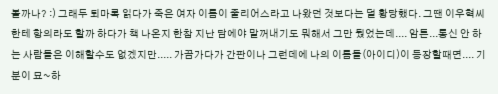볼까나? :) 그래두 퇴마록 읽다가 죽은 여자 이름이 줄리어스라고 나왔던 것보다는 덜 황당했다. 그땐 이우혁씨한테 항의라도 할까 하다가 책 나온지 한참 지난 담에야 말꺼내기도 뭐해서 그만 뒀었는데.... 암튼...통신 안 하는 사람들은 이해할수도 없겠지만..... 가끔가다가 간판이나 그런데에 나의 이름들(아이디)이 등장할때면.... 기분이 묘~하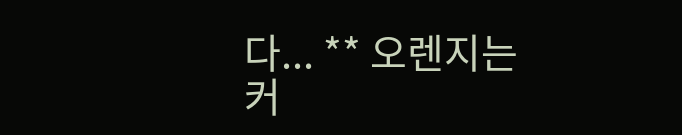다... ** 오렌지는 커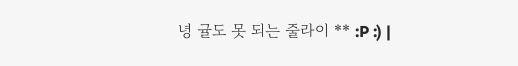녕 귤도 못 되는 줄라이 ** :P :) |